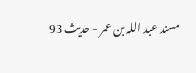مسند عبد اللہ بن عمر - حدیث 93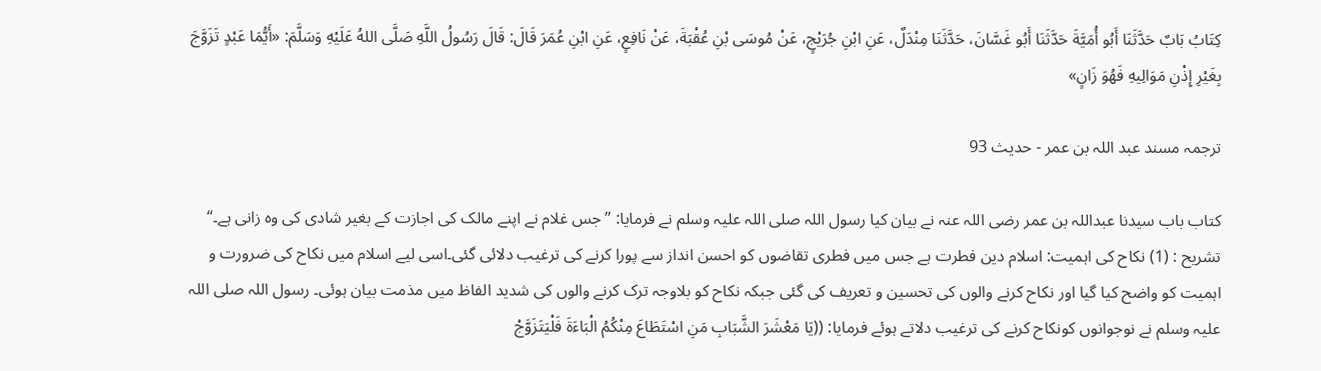كِتَابُ بَابٌ حَدَّثَنَا أَبُو أُمَيَّةَ حَدَّثَنَا أَبُو غَسَّانَ، حَدَّثَنَا مِنْدَلٌ، عَنِ ابْنِ جُرَيْجٍ، عَنْ مُوسَى بْنِ عُقْبَةَ، عَنْ نَافِعٍ، عَنِ ابْنِ عُمَرَ قَالَ: قَالَ رَسُولُ اللَّهِ صَلَّى اللهُ عَلَيْهِ وَسَلَّمَ: «أَيُّمَا عَبْدٍ تَزَوَّجَ بِغَيْرِ إِذْنِ مَوَالِيهِ فَهُوَ زَانٍ»

ترجمہ مسند عبد اللہ بن عمر - حدیث 93

کتاب باب سیدنا عبداللہ بن عمر رضی اللہ عنہ نے بیان کیا رسول اللہ صلی اللہ علیہ وسلم نے فرمایا: ’’جس غلام نے اپنے مالک کی اجازت کے بغیر شادی کی وہ زانی ہے۔‘‘
تشریح : (1) نکاح کی اہمیت: اسلام دین فطرت ہے جس میں فطری تقاضوں کو احسن انداز سے پورا کرنے کی ترغیب دلائی گئی۔اسی لیے اسلام میں نکاح کی ضرورت و اہمیت کو واضح کیا گیا اور نکاح کرنے والوں کی تحسین و تعریف کی گئی جبکہ نکاح کو بلاوجہ ترک کرنے والوں کی شدید الفاظ میں مذمت بیان ہوئی۔ رسول اللہ صلی اللہ علیہ وسلم نے نوجوانوں کونکاح کرنے کی ترغیب دلاتے ہوئے فرمایا: ((یَا مَعْشَرَ الشَّبَابِ مَنِ اسْتَطَاعَ مِنْکُمُ الْبَاءَةَ فَلْیَتَزَوَّجْ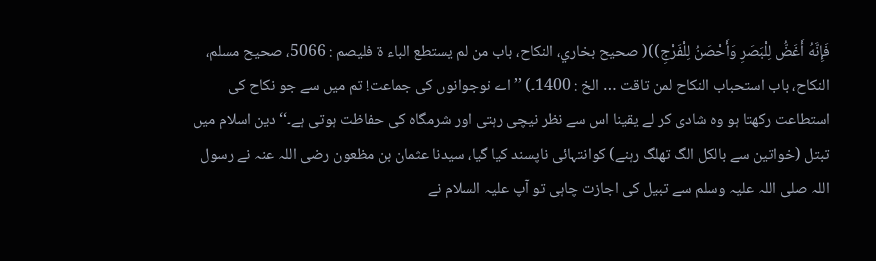فَإِنَّهُ أَغَضُّ لِلْبَصَرِ وَأَحْصَنُ لِلْفَرْجِ))( صحیح بخاري، النکاح، باب من لم یستطع الباء ة فلیصم : 5066، صحیح مسلم، النکاح، باب استحباب النکاح لمن تاقت … الخ : 1400۔) ’’اے نوجوانوں کی جماعت! تم میں سے جو نکاح کی استطاعت رکھتا ہو وہ شادی کر لے یقینا اس سے نظر نیچی رہتی اور شرمگاہ کی حفاظت ہوتی ہے۔‘‘ دین اسلام میں تبتل (خواتین سے بالکل الگ تھلگ رہنے) کوانتہائی ناپسند کیا گیا، سیدنا عثمان بن مظعون رضی اللہ عنہ نے رسول اللہ صلی اللہ علیہ وسلم سے تبیل کی اجازت چاہی تو آپ علیہ السلام نے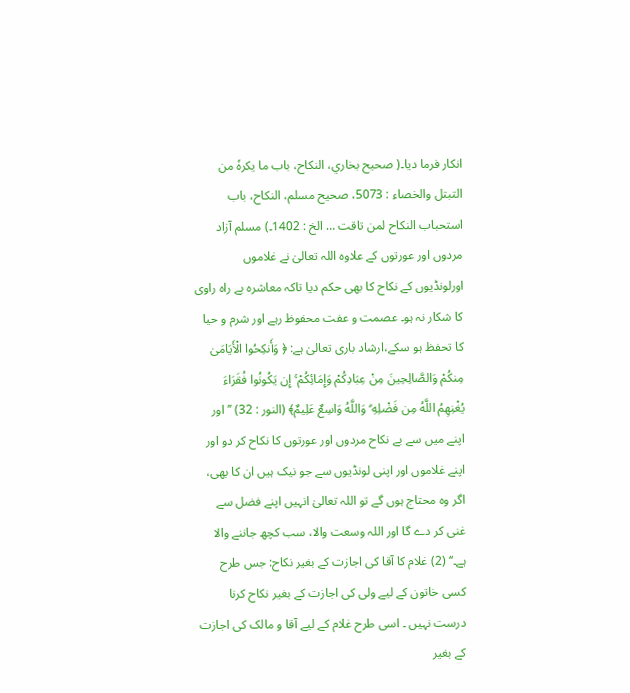انکار فرما دیا۔( صحیح بخاري، النکاح، باب ما یکرهٗ من التبتل والخصاء : 5073، صحیح مسلم، النکاح، باب استحباب النکاح لمن تاقت … الخ : 1402۔) مسلم آزاد مردوں اور عورتوں کے علاوہ اللہ تعالیٰ نے غلاموں اورلونڈیوں کے نکاح کا بھی حکم دیا تاکہ معاشرہ بے راہ راوی کا شکار نہ ہو۔ عصمت و عفت محفوظ رہے اور شرم و حیا کا تحفظ ہو سکے،ارشاد باری تعالیٰ ہے: ﴿ وَأَنكِحُوا الْأَيَامَىٰ مِنكُمْ وَالصَّالِحِينَ مِنْ عِبَادِكُمْ وَإِمَائِكُمْ ۚ إِن يَكُونُوا فُقَرَاءَ يُغْنِهِمُ اللَّهُ مِن فَضْلِهِ ۗ وَاللَّهُ وَاسِعٌ عَلِيمٌ﴾ (النور : 32) ’’اور اپنے میں سے بے نکاح مردوں اور عورتوں کا نکاح کر دو اور اپنے غلاموں اور اپنی لونڈیوں سے جو نیک ہیں ان کا بھی، اگر وہ محتاج ہوں گے تو اللہ تعالیٰ انہیں اپنے فضل سے غنی کر دے گا اور اللہ وسعت والا، سب کچھ جاننے والا ہے۔‘‘ (2) غلام کا آقا کی اجازت کے بغیر نکاح: جس طرح کسی خاتون کے لیے ولی کی اجازت کے بغیر نکاح کرنا درست نہیں ۔ اسی طرح غلام کے لیے آقا و مالک کی اجازت کے بغیر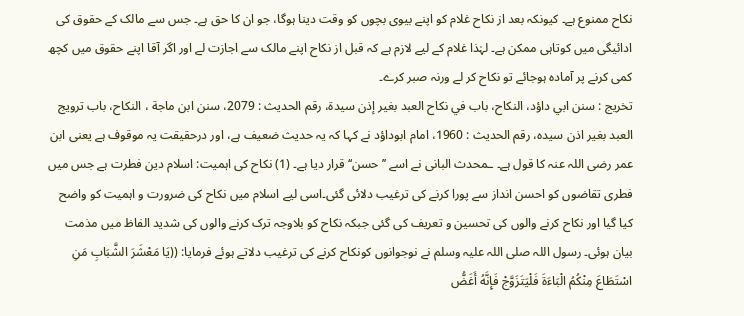نکاح ممنوع ہے۔ کیونکہ بعد از نکاح غلام کو اپنے بیوی بچوں کو وقت دینا ہوگا، جو ان کا حق ہے۔ جس سے مالک کے حقوق کی ادائیگی میں کوتاہی ممکن ہے۔ لہٰذا غلام کے لیے لازم ہے کہ قبل از نکاح اپنے مالک سے اجازت لے اور اگر آقا اپنے حقوق میں کچھ کمی کرنے پر آمادہ ہوجائے تو نکاح کر لے ورنہ صبر کرے۔
تخریج : سنن ابي داؤد، النکاح، باب في نکاح العبد بغیر إذن سیدة، رقم الحدیث : 2079، سنن ابن ماجة ، النکاح، باب ترویج العبد بغیر اذن سیده، رقم الحدیث : 1960، امام ابوداؤد نے کہا کہ یہ حدیث ضعیف ہے، اور درحقیقت یہ موقوف ہے یعنی ابن عمر رضی اللہ عنہ کا قول ہے۔ ـمحدث البانی نے اسے ’’حسن‘‘ قرار دیا ہے۔ (1) نکاح کی اہمیت: اسلام دین فطرت ہے جس میں فطری تقاضوں کو احسن انداز سے پورا کرنے کی ترغیب دلائی گئی۔اسی لیے اسلام میں نکاح کی ضرورت و اہمیت کو واضح کیا گیا اور نکاح کرنے والوں کی تحسین و تعریف کی گئی جبکہ نکاح کو بلاوجہ ترک کرنے والوں کی شدید الفاظ میں مذمت بیان ہوئی۔ رسول اللہ صلی اللہ علیہ وسلم نے نوجوانوں کونکاح کرنے کی ترغیب دلاتے ہوئے فرمایا: ((یَا مَعْشَرَ الشَّبَابِ مَنِ اسْتَطَاعَ مِنْکُمُ الْبَاءَةَ فَلْیَتَزَوَّجْ فَإِنَّهُ أَغَضُّ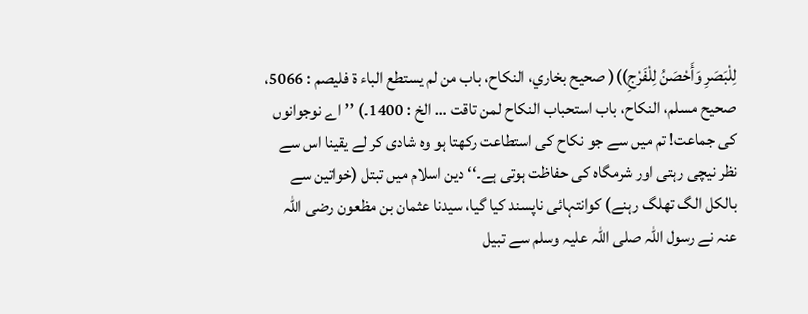لِلْبَصَرِ وَأَحْصَنُ لِلْفَرْجِ))( صحیح بخاري، النکاح، باب من لم یستطع الباء ة فلیصم : 5066، صحیح مسلم، النکاح، باب استحباب النکاح لمن تاقت … الخ : 1400۔) ’’اے نوجوانوں کی جماعت! تم میں سے جو نکاح کی استطاعت رکھتا ہو وہ شادی کر لے یقینا اس سے نظر نیچی رہتی اور شرمگاہ کی حفاظت ہوتی ہے۔‘‘ دین اسلام میں تبتل (خواتین سے بالکل الگ تھلگ رہنے) کوانتہائی ناپسند کیا گیا، سیدنا عثمان بن مظعون رضی اللہ عنہ نے رسول اللہ صلی اللہ علیہ وسلم سے تبیل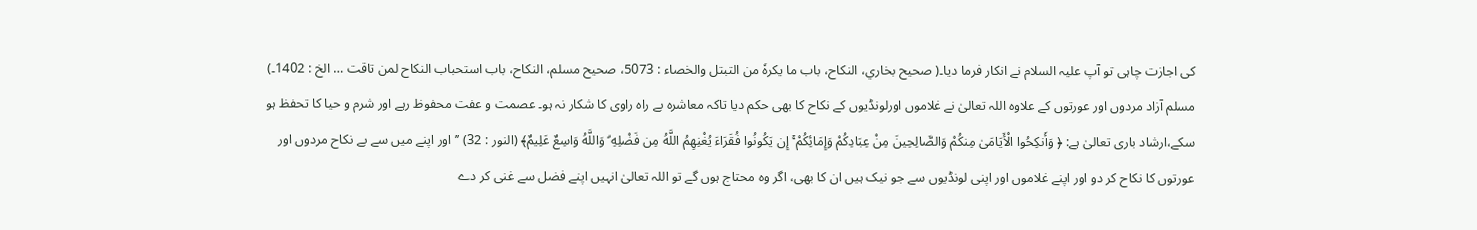کی اجازت چاہی تو آپ علیہ السلام نے انکار فرما دیا۔( صحیح بخاري، النکاح، باب ما یکرهٗ من التبتل والخصاء : 5073، صحیح مسلم، النکاح، باب استحباب النکاح لمن تاقت … الخ : 1402۔) مسلم آزاد مردوں اور عورتوں کے علاوہ اللہ تعالیٰ نے غلاموں اورلونڈیوں کے نکاح کا بھی حکم دیا تاکہ معاشرہ بے راہ راوی کا شکار نہ ہو۔ عصمت و عفت محفوظ رہے اور شرم و حیا کا تحفظ ہو سکے،ارشاد باری تعالیٰ ہے: ﴿ وَأَنكِحُوا الْأَيَامَىٰ مِنكُمْ وَالصَّالِحِينَ مِنْ عِبَادِكُمْ وَإِمَائِكُمْ ۚ إِن يَكُونُوا فُقَرَاءَ يُغْنِهِمُ اللَّهُ مِن فَضْلِهِ ۗ وَاللَّهُ وَاسِعٌ عَلِيمٌ﴾ (النور : 32) ’’اور اپنے میں سے بے نکاح مردوں اور عورتوں کا نکاح کر دو اور اپنے غلاموں اور اپنی لونڈیوں سے جو نیک ہیں ان کا بھی، اگر وہ محتاج ہوں گے تو اللہ تعالیٰ انہیں اپنے فضل سے غنی کر دے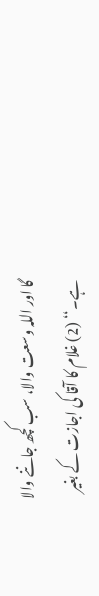گا اور اللہ وسعت والا، سب کچھ جاننے والا ہے۔‘‘ (2) غلام کا آقا کی اجازت کے بغیر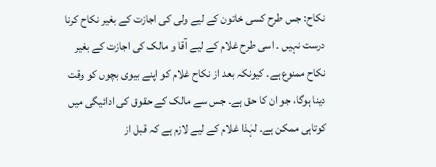نکاح: جس طرح کسی خاتون کے لیے ولی کی اجازت کے بغیر نکاح کرنا درست نہیں ۔ اسی طرح غلام کے لیے آقا و مالک کی اجازت کے بغیر نکاح ممنوع ہے۔ کیونکہ بعد از نکاح غلام کو اپنے بیوی بچوں کو وقت دینا ہوگا، جو ان کا حق ہے۔ جس سے مالک کے حقوق کی ادائیگی میں کوتاہی ممکن ہے۔ لہٰذا غلام کے لیے لازم ہے کہ قبل از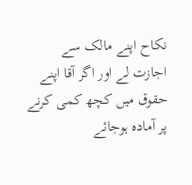نکاح اپنے مالک سے اجازت لے اور اگر آقا اپنے حقوق میں کچھ کمی کرنے پر آمادہ ہوجائے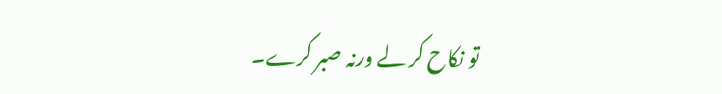تو نکاح کر لے ورنہ صبر کرے۔